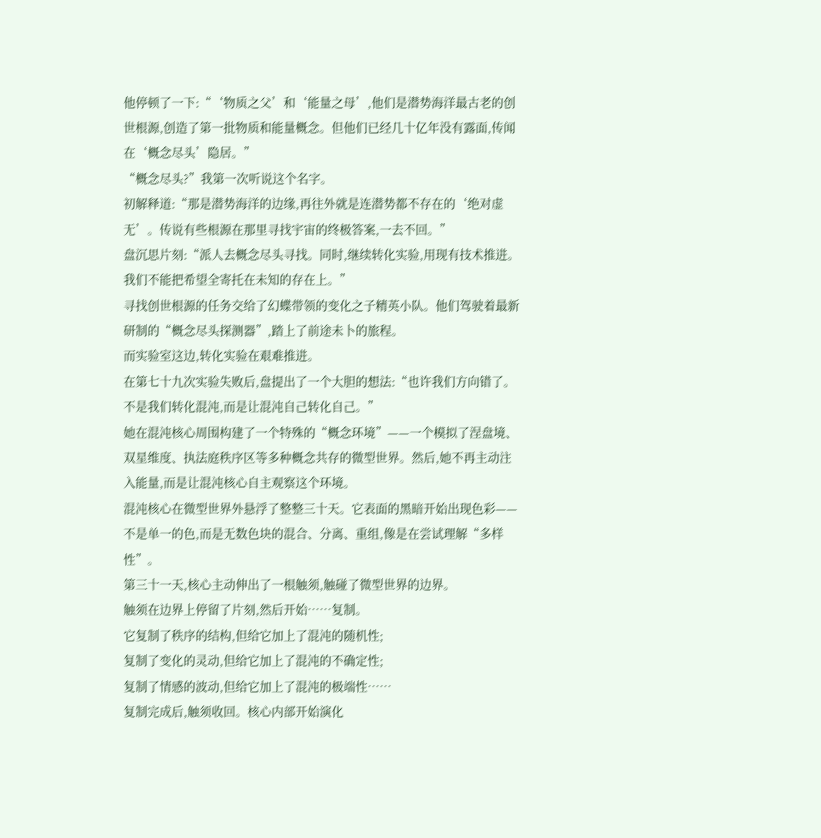他停顿了一下:“‘物质之父’和‘能量之母’,他们是潜势海洋最古老的创世根源,创造了第一批物质和能量概念。但他们已经几十亿年没有露面,传闻在‘概念尽头’隐居。”
“概念尽头?”我第一次听说这个名字。
初解释道:“那是潜势海洋的边缘,再往外就是连潜势都不存在的‘绝对虚无’。传说有些根源在那里寻找宇宙的终极答案,一去不回。”
盘沉思片刻:“派人去概念尽头寻找。同时,继续转化实验,用现有技术推进。我们不能把希望全寄托在未知的存在上。”
寻找创世根源的任务交给了幻蝶带领的变化之子精英小队。他们驾驶着最新研制的“概念尽头探测器”,踏上了前途未卜的旅程。
而实验室这边,转化实验在艰难推进。
在第七十九次实验失败后,盘提出了一个大胆的想法:“也许我们方向错了。不是我们转化混沌,而是让混沌自己转化自己。”
她在混沌核心周围构建了一个特殊的“概念环境”——一个模拟了涅盘境、双星维度、执法庭秩序区等多种概念共存的微型世界。然后,她不再主动注入能量,而是让混沌核心自主观察这个环境。
混沌核心在微型世界外悬浮了整整三十天。它表面的黑暗开始出现色彩——不是单一的色,而是无数色块的混合、分离、重组,像是在尝试理解“多样性”。
第三十一天,核心主动伸出了一根触须,触碰了微型世界的边界。
触须在边界上停留了片刻,然后开始……复制。
它复制了秩序的结构,但给它加上了混沌的随机性;
复制了变化的灵动,但给它加上了混沌的不确定性;
复制了情感的波动,但给它加上了混沌的极端性……
复制完成后,触须收回。核心内部开始演化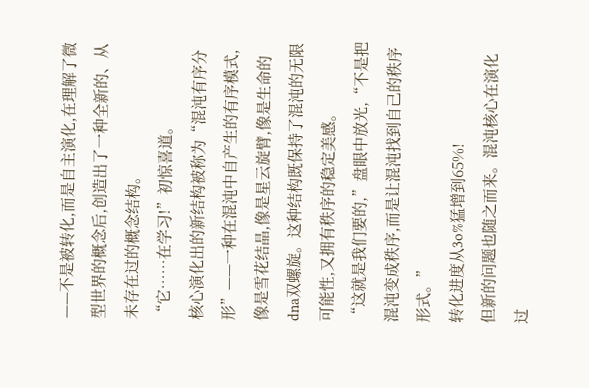——不是被转化,而是自主演化,在理解了微型世界的概念后,创造出了一种全新的、从未存在过的概念结构。
“它……在学习!”初惊喜道。
核心演化出的新结构被称为“混沌有序分形”——一种在混沌中自产生的有序模式,像是雪花结晶,像是星云旋臂,像是生命的dna双螺旋。这种结构既保持了混沌的无限可能性,又拥有秩序的稳定美感。
“这就是我们要的,”盘眼中放光,“不是把混沌变成秩序,而是让混沌找到自己的秩序形式。”
转化进度从3o%猛增到65%!
但新的问题也随之而来。混沌核心在演化过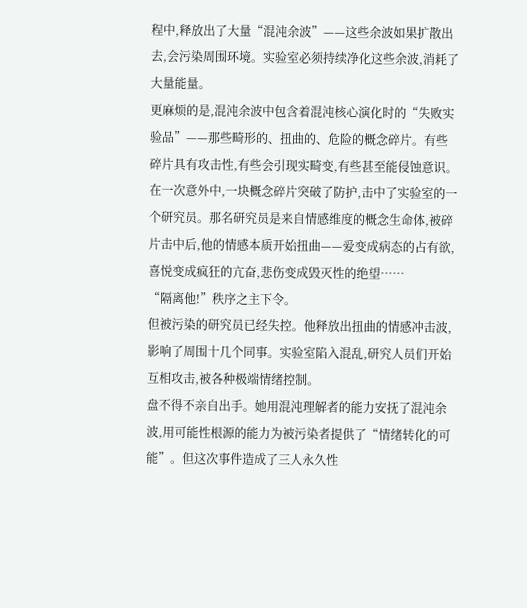程中,释放出了大量“混沌余波”——这些余波如果扩散出去,会污染周围环境。实验室必须持续净化这些余波,消耗了大量能量。
更麻烦的是,混沌余波中包含着混沌核心演化时的“失败实验品”——那些畸形的、扭曲的、危险的概念碎片。有些碎片具有攻击性,有些会引现实畸变,有些甚至能侵蚀意识。
在一次意外中,一块概念碎片突破了防护,击中了实验室的一个研究员。那名研究员是来自情感维度的概念生命体,被碎片击中后,他的情感本质开始扭曲——爱变成病态的占有欲,喜悦变成疯狂的亢奋,悲伤变成毁灭性的绝望……
“隔离他!”秩序之主下令。
但被污染的研究员已经失控。他释放出扭曲的情感冲击波,影响了周围十几个同事。实验室陷入混乱,研究人员们开始互相攻击,被各种极端情绪控制。
盘不得不亲自出手。她用混沌理解者的能力安抚了混沌余波,用可能性根源的能力为被污染者提供了“情绪转化的可能”。但这次事件造成了三人永久性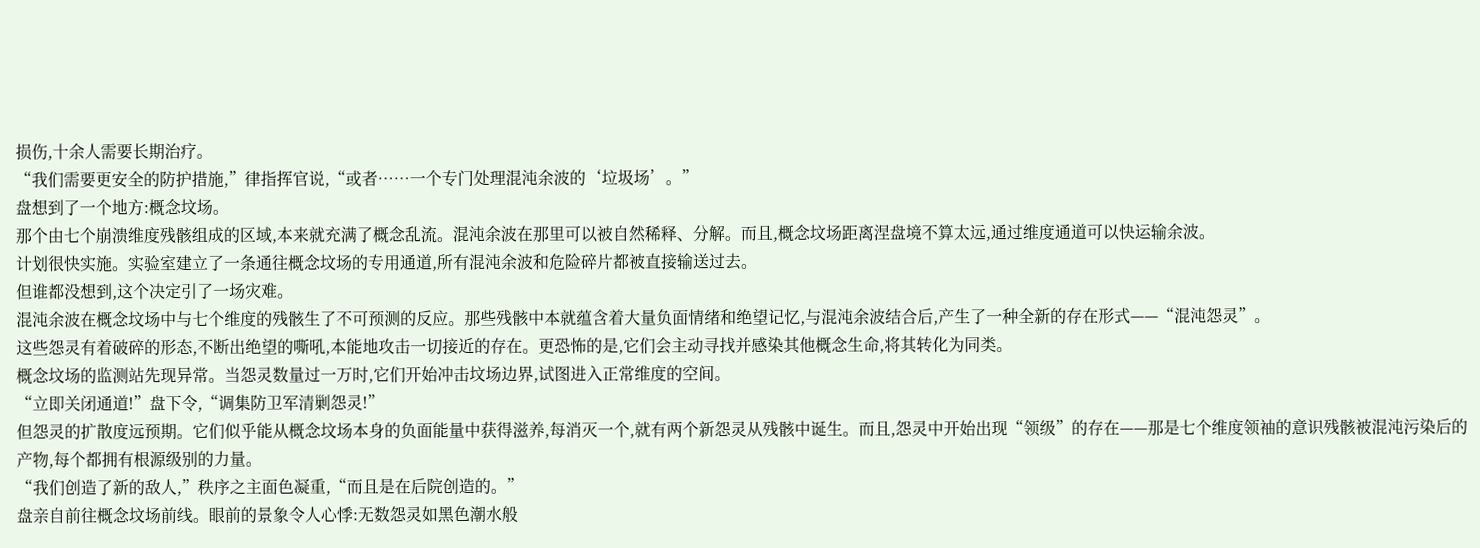损伤,十余人需要长期治疗。
“我们需要更安全的防护措施,”律指挥官说,“或者……一个专门处理混沌余波的‘垃圾场’。”
盘想到了一个地方:概念坟场。
那个由七个崩溃维度残骸组成的区域,本来就充满了概念乱流。混沌余波在那里可以被自然稀释、分解。而且,概念坟场距离涅盘境不算太远,通过维度通道可以快运输余波。
计划很快实施。实验室建立了一条通往概念坟场的专用通道,所有混沌余波和危险碎片都被直接输送过去。
但谁都没想到,这个决定引了一场灾难。
混沌余波在概念坟场中与七个维度的残骸生了不可预测的反应。那些残骸中本就蕴含着大量负面情绪和绝望记忆,与混沌余波结合后,产生了一种全新的存在形式——“混沌怨灵”。
这些怨灵有着破碎的形态,不断出绝望的嘶吼,本能地攻击一切接近的存在。更恐怖的是,它们会主动寻找并感染其他概念生命,将其转化为同类。
概念坟场的监测站先现异常。当怨灵数量过一万时,它们开始冲击坟场边界,试图进入正常维度的空间。
“立即关闭通道!”盘下令,“调集防卫军清剿怨灵!”
但怨灵的扩散度远预期。它们似乎能从概念坟场本身的负面能量中获得滋养,每消灭一个,就有两个新怨灵从残骸中诞生。而且,怨灵中开始出现“领级”的存在——那是七个维度领袖的意识残骸被混沌污染后的产物,每个都拥有根源级别的力量。
“我们创造了新的敌人,”秩序之主面色凝重,“而且是在后院创造的。”
盘亲自前往概念坟场前线。眼前的景象令人心悸:无数怨灵如黑色潮水般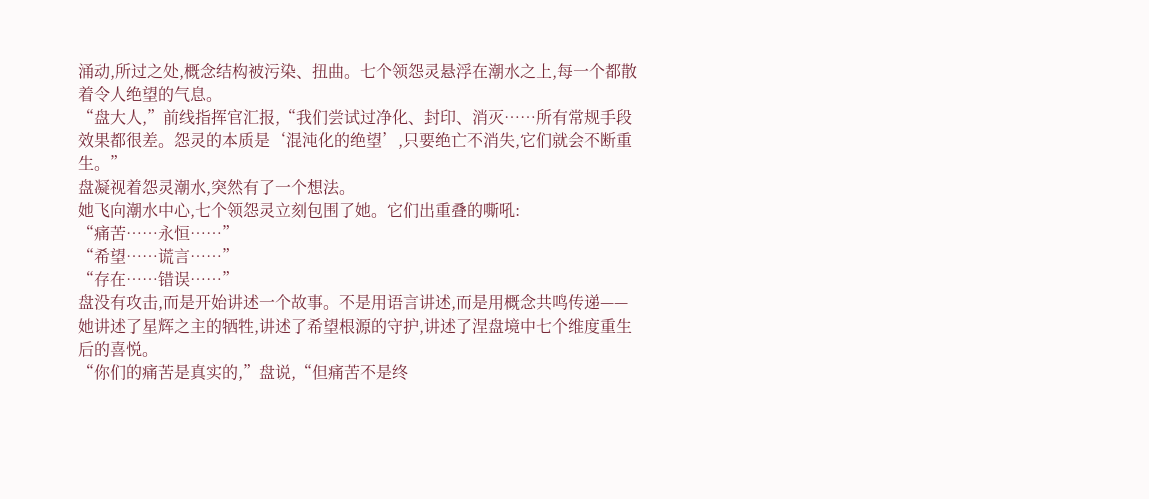涌动,所过之处,概念结构被污染、扭曲。七个领怨灵悬浮在潮水之上,每一个都散着令人绝望的气息。
“盘大人,”前线指挥官汇报,“我们尝试过净化、封印、消灭……所有常规手段效果都很差。怨灵的本质是‘混沌化的绝望’,只要绝亡不消失,它们就会不断重生。”
盘凝视着怨灵潮水,突然有了一个想法。
她飞向潮水中心,七个领怨灵立刻包围了她。它们出重叠的嘶吼:
“痛苦……永恒……”
“希望……谎言……”
“存在……错误……”
盘没有攻击,而是开始讲述一个故事。不是用语言讲述,而是用概念共鸣传递——她讲述了星辉之主的牺牲,讲述了希望根源的守护,讲述了涅盘境中七个维度重生后的喜悦。
“你们的痛苦是真实的,”盘说,“但痛苦不是终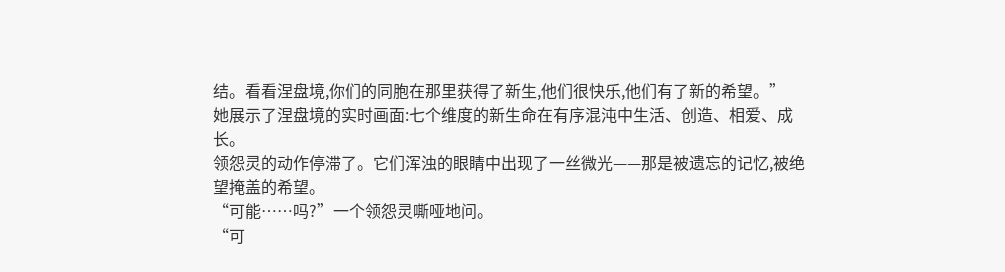结。看看涅盘境,你们的同胞在那里获得了新生,他们很快乐,他们有了新的希望。”
她展示了涅盘境的实时画面:七个维度的新生命在有序混沌中生活、创造、相爱、成长。
领怨灵的动作停滞了。它们浑浊的眼睛中出现了一丝微光——那是被遗忘的记忆,被绝望掩盖的希望。
“可能……吗?”一个领怨灵嘶哑地问。
“可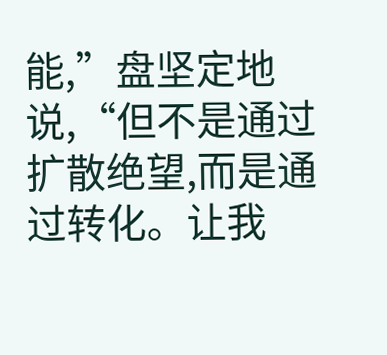能,”盘坚定地说,“但不是通过扩散绝望,而是通过转化。让我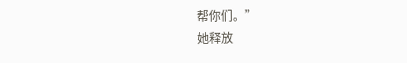帮你们。”
她释放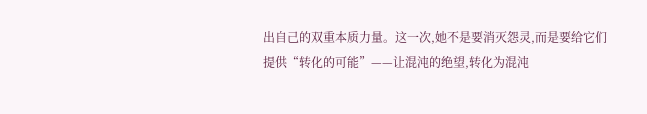出自己的双重本质力量。这一次,她不是要消灭怨灵,而是要给它们提供“转化的可能”——让混沌的绝望,转化为混沌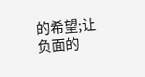的希望;让负面的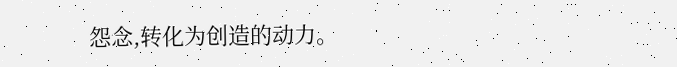怨念,转化为创造的动力。